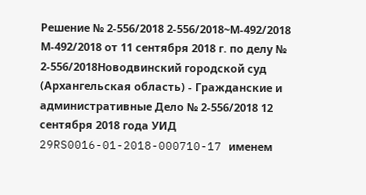Решение № 2-556/2018 2-556/2018~М-492/2018 М-492/2018 от 11 сентября 2018 г. по делу № 2-556/2018Новодвинский городской суд (Архангельская область) - Гражданские и административные Дело № 2-556/2018 12 сентября 2018 года УИД 29RS0016-01-2018-000710-17 именем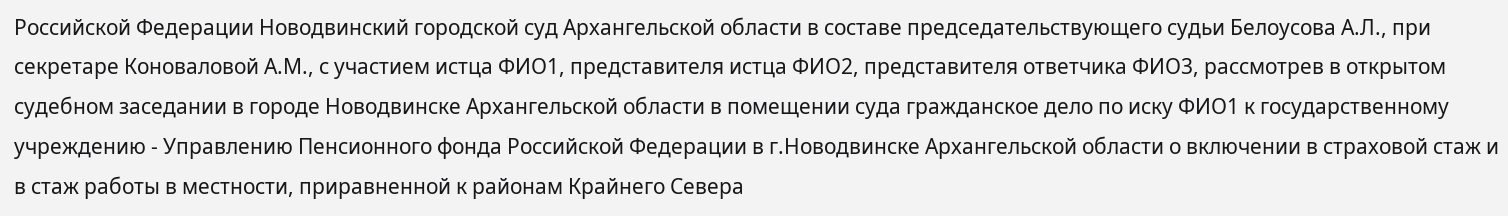Российской Федерации Новодвинский городской суд Архангельской области в составе председательствующего судьи Белоусова А.Л., при секретаре Коноваловой А.М., с участием истца ФИО1, представителя истца ФИО2, представителя ответчика ФИО3, рассмотрев в открытом судебном заседании в городе Новодвинске Архангельской области в помещении суда гражданское дело по иску ФИО1 к государственному учреждению - Управлению Пенсионного фонда Российской Федерации в г.Новодвинске Архангельской области о включении в страховой стаж и в стаж работы в местности, приравненной к районам Крайнего Севера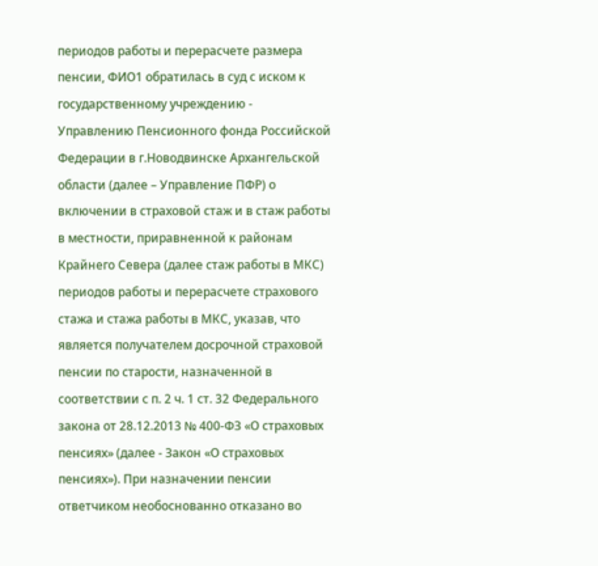периодов работы и перерасчете размера пенсии, ФИО1 обратилась в суд с иском к государственному учреждению - Управлению Пенсионного фонда Российской Федерации в г.Новодвинске Архангельской области (далее – Управление ПФР) о включении в страховой стаж и в стаж работы в местности, приравненной к районам Крайнего Севера (далее стаж работы в МКС) периодов работы и перерасчете страхового стажа и стажа работы в МКС, указав, что является получателем досрочной страховой пенсии по старости, назначенной в соответствии с п. 2 ч. 1 ст. 32 Федерального закона от 28.12.2013 № 400-ФЗ «О страховых пенсиях» (далее - Закон «О страховых пенсиях»). При назначении пенсии ответчиком необоснованно отказано во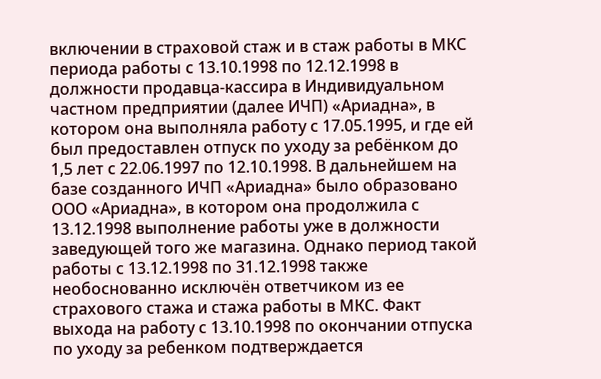включении в страховой стаж и в стаж работы в МКС периода работы с 13.10.1998 по 12.12.1998 в должности продавца-кассира в Индивидуальном частном предприятии (далее ИЧП) «Ариадна», в котором она выполняла работу с 17.05.1995, и где ей был предоставлен отпуск по уходу за ребёнком до 1,5 лет с 22.06.1997 по 12.10.1998. В дальнейшем на базе созданного ИЧП «Ариадна» было образовано ООО «Ариадна», в котором она продолжила с 13.12.1998 выполнение работы уже в должности заведующей того же магазина. Однако период такой работы с 13.12.1998 по 31.12.1998 также необоснованно исключён ответчиком из ее страхового стажа и стажа работы в МКС. Факт выхода на работу с 13.10.1998 по окончании отпуска по уходу за ребенком подтверждается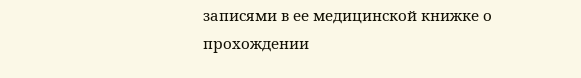записями в ее медицинской книжке о прохождении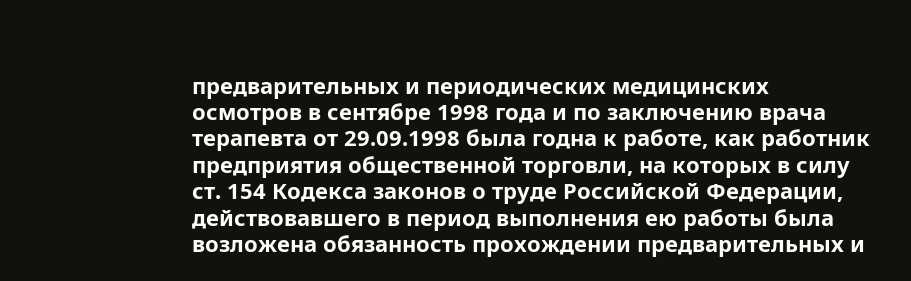предварительных и периодических медицинских осмотров в сентябре 1998 года и по заключению врача терапевта от 29.09.1998 была годна к работе, как работник предприятия общественной торговли, на которых в силу ст. 154 Кодекса законов о труде Российской Федерации, действовавшего в период выполнения ею работы была возложена обязанность прохождении предварительных и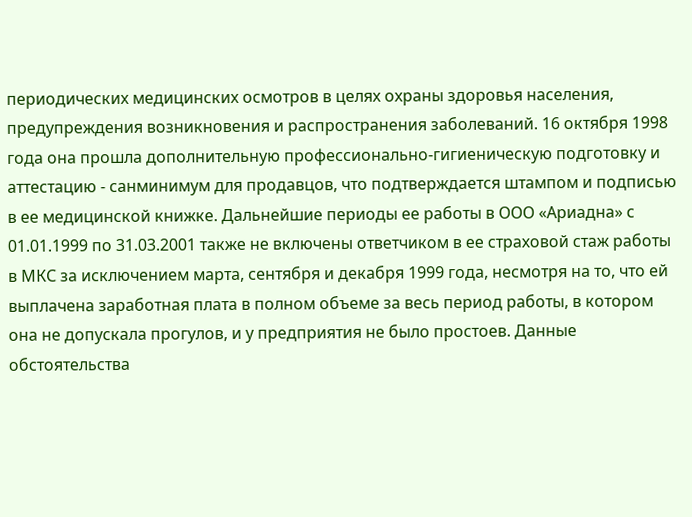периодических медицинских осмотров в целях охраны здоровья населения, предупреждения возникновения и распространения заболеваний. 16 октября 1998 года она прошла дополнительную профессионально-гигиеническую подготовку и аттестацию - санминимум для продавцов, что подтверждается штампом и подписью в ее медицинской книжке. Дальнейшие периоды ее работы в ООО «Ариадна» с 01.01.1999 по 31.03.2001 также не включены ответчиком в ее страховой стаж работы в МКС за исключением марта, сентября и декабря 1999 года, несмотря на то, что ей выплачена заработная плата в полном объеме за весь период работы, в котором она не допускала прогулов, и у предприятия не было простоев. Данные обстоятельства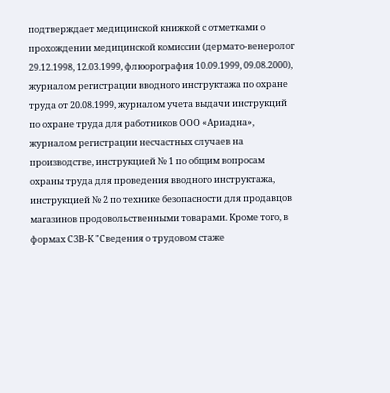подтверждает медицинской книжкой с отметками о прохождении медицинской комиссии (дермато-венеролог 29.12.1998, 12.03.1999, флюорография 10.09.1999, 09.08.2000), журналом регистрации вводного инструктажа по охране труда от 20.08.1999, журналом учета выдачи инструкций по охране труда для работников ООО «Ариадна», журналом регистрации несчастных случаев на производстве, инструкцией № 1 по общим вопросам охраны труда для проведения вводного инструктажа, инструкцией № 2 по технике безопасности для продавцов магазинов продовольственными товарами. Кроме того, в формах СЗВ-К "Сведения о трудовом стаже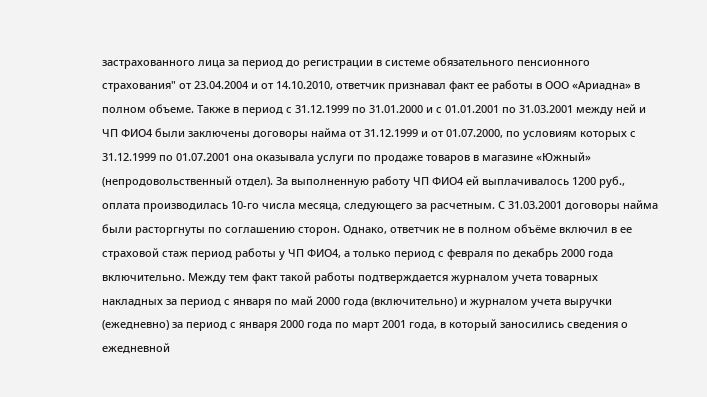застрахованного лица за период до регистрации в системе обязательного пенсионного страхования" от 23.04.2004 и от 14.10.2010, ответчик признавал факт ее работы в ООО «Ариадна» в полном объеме. Также в период с 31.12.1999 по 31.01.2000 и с 01.01.2001 по 31.03.2001 между ней и ЧП ФИО4 были заключены договоры найма от 31.12.1999 и от 01.07.2000, по условиям которых с 31.12.1999 по 01.07.2001 она оказывала услуги по продаже товаров в магазине «Южный» (непродовольственный отдел). За выполненную работу ЧП ФИО4 ей выплачивалось 1200 руб., оплата производилась 10-го числа месяца, следующего за расчетным. С 31.03.2001 договоры найма были расторгнуты по соглашению сторон. Однако, ответчик не в полном объёме включил в ее страховой стаж период работы у ЧП ФИО4, а только период с февраля по декабрь 2000 года включительно. Между тем факт такой работы подтверждается журналом учета товарных накладных за период с января по май 2000 года (включительно) и журналом учета выручки (ежедневно) за период с января 2000 года по март 2001 года, в который заносились сведения о ежедневной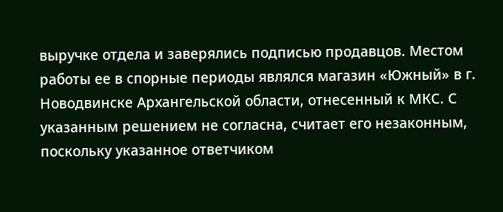выручке отдела и заверялись подписью продавцов. Местом работы ее в спорные периоды являлся магазин «Южный» в г. Новодвинске Архангельской области, отнесенный к МКС. С указанным решением не согласна, считает его незаконным, поскольку указанное ответчиком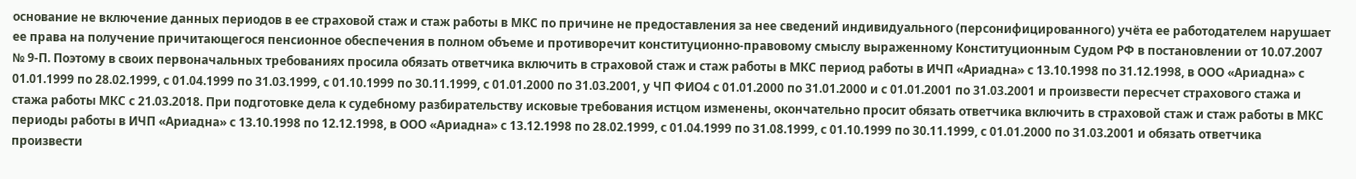основание не включение данных периодов в ее страховой стаж и стаж работы в МКС по причине не предоставления за нее сведений индивидуального (персонифицированного) учёта ее работодателем нарушает ее права на получение причитающегося пенсионное обеспечения в полном объеме и противоречит конституционно-правовому смыслу выраженному Конституционным Судом РФ в постановлении от 10.07.2007 № 9-П. Поэтому в своих первоначальных требованиях просила обязать ответчика включить в страховой стаж и стаж работы в МКС период работы в ИЧП «Ариадна» с 13.10.1998 по 31.12.1998, в ООО «Ариадна» с 01.01.1999 по 28.02.1999, с 01.04.1999 по 31.03.1999, с 01.10.1999 по 30.11.1999, с 01.01.2000 по 31.03.2001, у ЧП ФИО4 с 01.01.2000 по 31.01.2000 и с 01.01.2001 по 31.03.2001 и произвести пересчет страхового стажа и стажа работы МКС с 21.03.2018. При подготовке дела к судебному разбирательству исковые требования истцом изменены, окончательно просит обязать ответчика включить в страховой стаж и стаж работы в МКС периоды работы в ИЧП «Ариадна» с 13.10.1998 по 12.12.1998, в ООО «Ариадна» с 13.12.1998 по 28.02.1999, с 01.04.1999 по 31.08.1999, с 01.10.1999 по 30.11.1999, с 01.01.2000 по 31.03.2001 и обязать ответчика произвести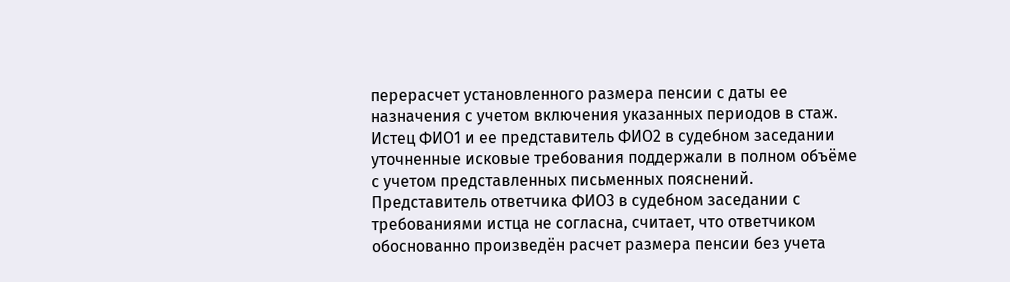перерасчет установленного размера пенсии с даты ее назначения с учетом включения указанных периодов в стаж. Истец ФИО1 и ее представитель ФИО2 в судебном заседании уточненные исковые требования поддержали в полном объёме с учетом представленных письменных пояснений. Представитель ответчика ФИО3 в судебном заседании с требованиями истца не согласна, считает, что ответчиком обоснованно произведён расчет размера пенсии без учета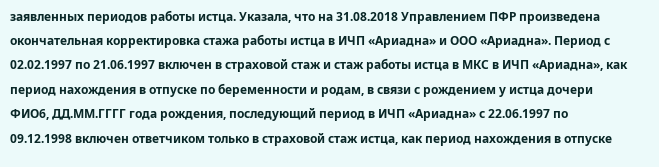заявленных периодов работы истца. Указала, что на 31.08.2018 Управлением ПФР произведена окончательная корректировка стажа работы истца в ИЧП «Ариадна» и ООО «Ариадна». Период с 02.02.1997 по 21.06.1997 включен в страховой стаж и стаж работы истца в МКС в ИЧП «Ариадна», как период нахождения в отпуске по беременности и родам, в связи с рождением у истца дочери ФИО6, ДД.ММ.ГГГГ года рождения, последующий период в ИЧП «Ариадна» с 22.06.1997 по 09.12.1998 включен ответчиком только в страховой стаж истца, как период нахождения в отпуске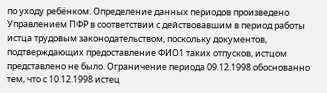по уходу ребёнком. Определение данных периодов произведено Управлением ПФР в соответствии с действовавшим в период работы истца трудовым законодательством, поскольку документов, подтверждающих предоставление ФИО1 таких отпусков, истцом представлено не было. Ограничение периода 09.12.1998 обоснованно тем, что с 10.12.1998 истец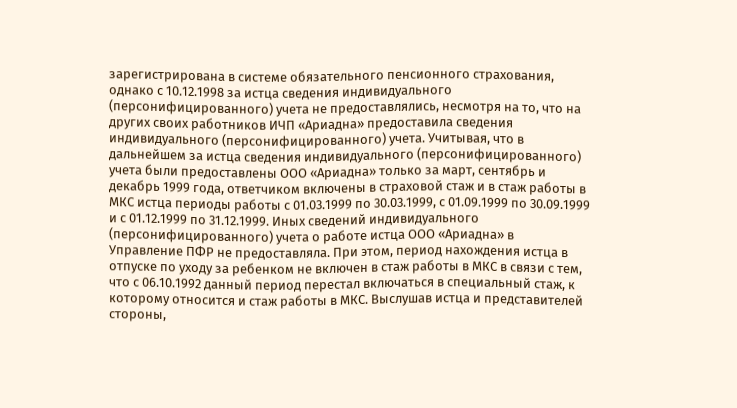зарегистрирована в системе обязательного пенсионного страхования, однако с 10.12.1998 за истца сведения индивидуального (персонифицированного) учета не предоставлялись, несмотря на то, что на других своих работников ИЧП «Ариадна» предоставила сведения индивидуального (персонифицированного) учета. Учитывая, что в дальнейшем за истца сведения индивидуального (персонифицированного) учета были предоставлены ООО «Ариадна» только за март, сентябрь и декабрь 1999 года, ответчиком включены в страховой стаж и в стаж работы в МКС истца периоды работы с 01.03.1999 по 30.03.1999, с 01.09.1999 по 30.09.1999 и с 01.12.1999 по 31.12.1999. Иных сведений индивидуального (персонифицированного) учета о работе истца ООО «Ариадна» в Управление ПФР не предоставляла. При этом, период нахождения истца в отпуске по уходу за ребенком не включен в стаж работы в МКС в связи с тем, что с 06.10.1992 данный период перестал включаться в специальный стаж, к которому относится и стаж работы в МКС. Выслушав истца и представителей стороны,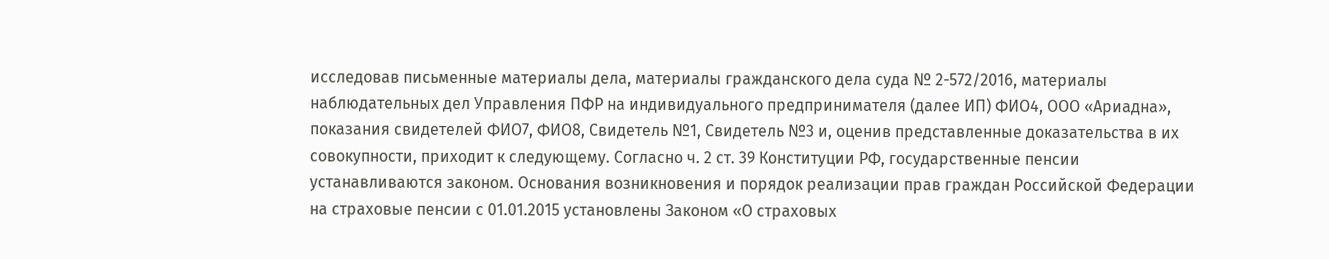исследовав письменные материалы дела, материалы гражданского дела суда № 2-572/2016, материалы наблюдательных дел Управления ПФР на индивидуального предпринимателя (далее ИП) ФИО4, ООО «Ариадна», показания свидетелей ФИО7, ФИО8, Свидетель №1, Свидетель №3 и, оценив представленные доказательства в их совокупности, приходит к следующему. Согласно ч. 2 ст. 39 Конституции РФ, государственные пенсии устанавливаются законом. Основания возникновения и порядок реализации прав граждан Российской Федерации на страховые пенсии с 01.01.2015 установлены Законом «О страховых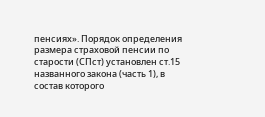пенсиях». Порядок определения размера страховой пенсии по старости (СПст) установлен ст.15 названного закона (часть 1), в состав которого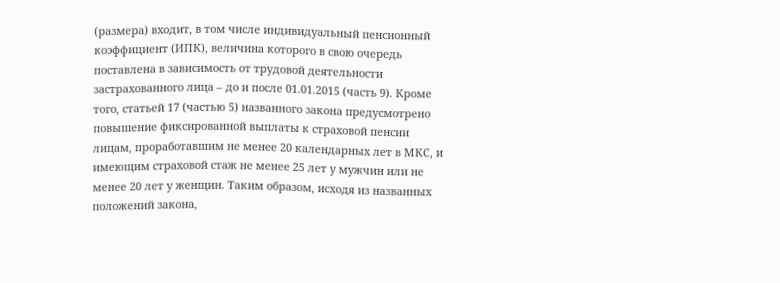(размера) входит, в том числе индивидуальный пенсионный коэффициент (ИПК), величина которого в свою очередь поставлена в зависимость от трудовой деятельности застрахованного лица – до и после 01.01.2015 (часть 9). Кроме того, статьей 17 (частью 5) названного закона предусмотрено повышение фиксированной выплаты к страховой пенсии лицам, проработавшим не менее 20 календарных лет в МКС, и имеющим страховой стаж не менее 25 лет у мужчин или не менее 20 лет у женщин. Таким образом, исходя из названных положений закона,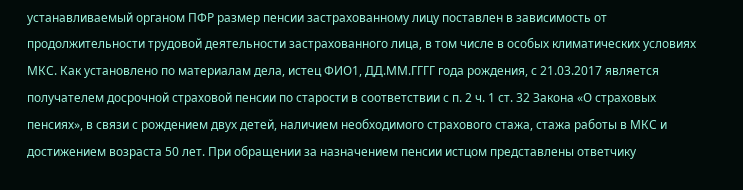устанавливаемый органом ПФР размер пенсии застрахованному лицу поставлен в зависимость от продолжительности трудовой деятельности застрахованного лица, в том числе в особых климатических условиях МКС. Как установлено по материалам дела, истец ФИО1, ДД.ММ.ГГГГ года рождения, с 21.03.2017 является получателем досрочной страховой пенсии по старости в соответствии с п. 2 ч. 1 ст. 32 Закона «О страховых пенсиях», в связи с рождением двух детей, наличием необходимого страхового стажа, стажа работы в МКС и достижением возраста 50 лет. При обращении за назначением пенсии истцом представлены ответчику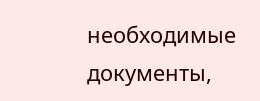необходимые документы,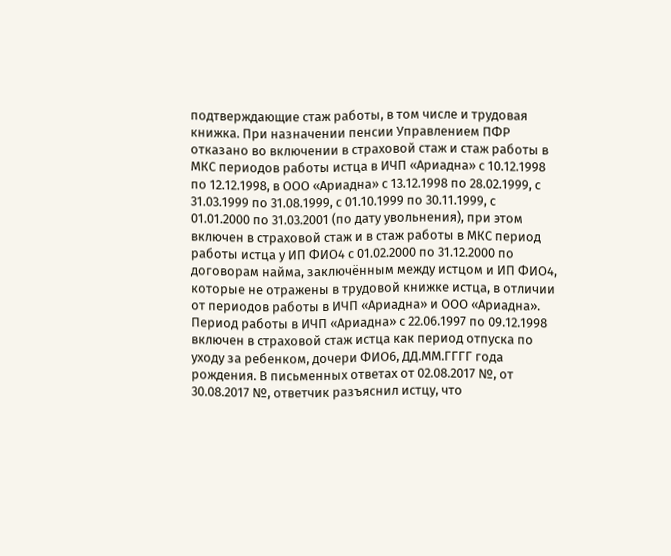подтверждающие стаж работы, в том числе и трудовая книжка. При назначении пенсии Управлением ПФР отказано во включении в страховой стаж и стаж работы в МКС периодов работы истца в ИЧП «Ариадна» с 10.12.1998 по 12.12.1998, в ООО «Ариадна» с 13.12.1998 по 28.02.1999, с 31.03.1999 по 31.08.1999, с 01.10.1999 по 30.11.1999, с 01.01.2000 по 31.03.2001 (по дату увольнения), при этом включен в страховой стаж и в стаж работы в МКС период работы истца у ИП ФИО4 с 01.02.2000 по 31.12.2000 по договорам найма, заключённым между истцом и ИП ФИО4, которые не отражены в трудовой книжке истца, в отличии от периодов работы в ИЧП «Ариадна» и ООО «Ариадна». Период работы в ИЧП «Ариадна» с 22.06.1997 по 09.12.1998 включен в страховой стаж истца как период отпуска по уходу за ребенком, дочери ФИО6, ДД.ММ.ГГГГ года рождения. В письменных ответах от 02.08.2017 №, от 30.08.2017 №, ответчик разъяснил истцу, что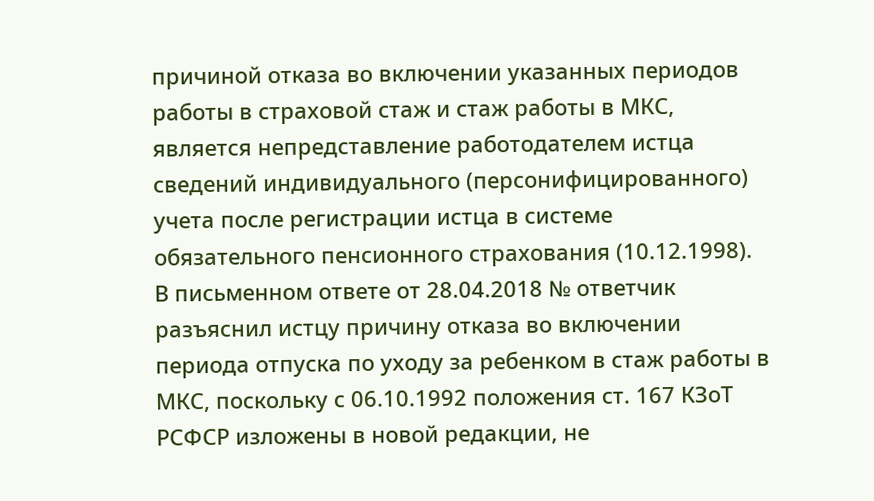причиной отказа во включении указанных периодов работы в страховой стаж и стаж работы в МКС, является непредставление работодателем истца сведений индивидуального (персонифицированного) учета после регистрации истца в системе обязательного пенсионного страхования (10.12.1998). В письменном ответе от 28.04.2018 № ответчик разъяснил истцу причину отказа во включении периода отпуска по уходу за ребенком в стаж работы в МКС, поскольку с 06.10.1992 положения ст. 167 КЗоТ РСФСР изложены в новой редакции, не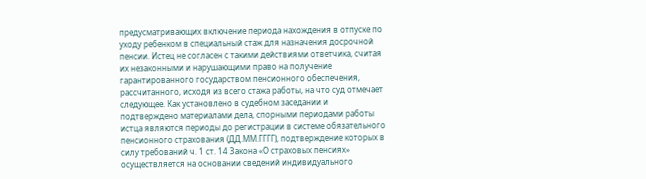предусматривающих включение периода нахождения в отпуске по уходу ребенком в специальный стаж для назначения досрочной пенсии. Истец не согласен с такими действиями ответчика, считая их незаконными и нарушающими право на получение гарантированного государством пенсионного обеспечения, рассчитанного, исходя из всего стажа работы, на что суд отмечает следующее. Как установлено в судебном заседании и подтверждено материалами дела, спорными периодами работы истца являются периоды до регистрации в системе обязательного пенсионного страхования (ДД.ММ.ГГГГ), подтверждение которых в силу требований ч. 1 ст. 14 Закона «О страховых пенсиях» осуществляется на основании сведений индивидуального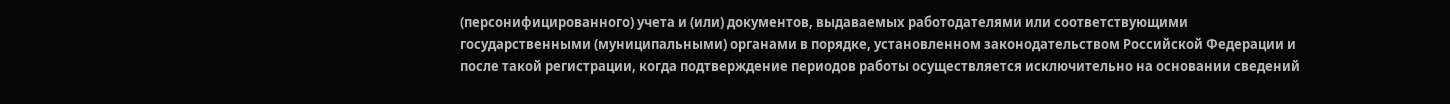(персонифицированного) учета и (или) документов, выдаваемых работодателями или соответствующими государственными (муниципальными) органами в порядке, установленном законодательством Российской Федерации и после такой регистрации, когда подтверждение периодов работы осуществляется исключительно на основании сведений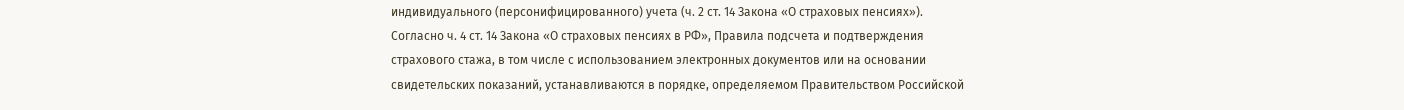индивидуального (персонифицированного) учета (ч. 2 ст. 14 Закона «О страховых пенсиях»). Согласно ч. 4 ст. 14 Закона «О страховых пенсиях в РФ», Правила подсчета и подтверждения страхового стажа, в том числе с использованием электронных документов или на основании свидетельских показаний, устанавливаются в порядке, определяемом Правительством Российской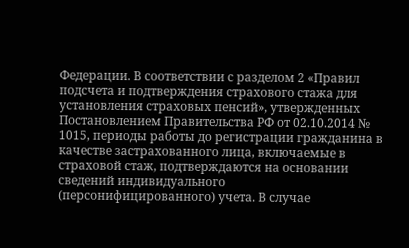Федерации. В соответствии с разделом 2 «Правил подсчета и подтверждения страхового стажа для установления страховых пенсий», утвержденных Постановлением Правительства РФ от 02.10.2014 № 1015, периоды работы до регистрации гражданина в качестве застрахованного лица, включаемые в страховой стаж, подтверждаются на основании сведений индивидуального (персонифицированного) учета. В случае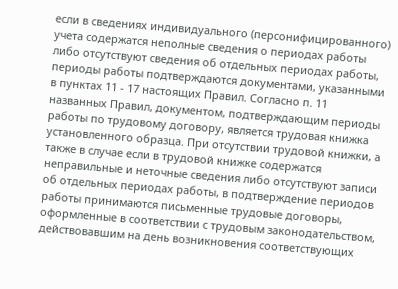если в сведениях индивидуального (персонифицированного) учета содержатся неполные сведения о периодах работы либо отсутствуют сведения об отдельных периодах работы, периоды работы подтверждаются документами, указанными в пунктах 11 - 17 настоящих Правил. Согласно п. 11 названных Правил, документом, подтверждающим периоды работы по трудовому договору, является трудовая книжка установленного образца. При отсутствии трудовой книжки, а также в случае если в трудовой книжке содержатся неправильные и неточные сведения либо отсутствуют записи об отдельных периодах работы, в подтверждение периодов работы принимаются письменные трудовые договоры, оформленные в соответствии с трудовым законодательством, действовавшим на день возникновения соответствующих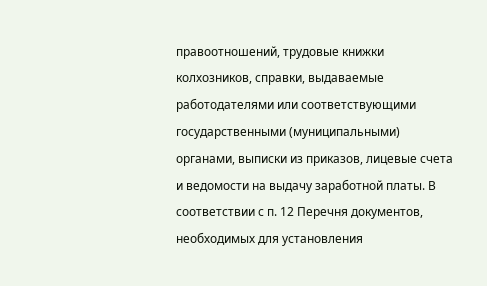правоотношений, трудовые книжки колхозников, справки, выдаваемые работодателями или соответствующими государственными (муниципальными) органами, выписки из приказов, лицевые счета и ведомости на выдачу заработной платы. В соответствии с п. 12 Перечня документов, необходимых для установления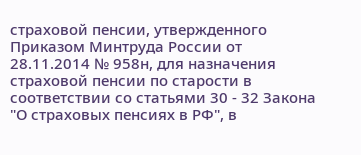страховой пенсии, утвержденного Приказом Минтруда России от 28.11.2014 № 958н, для назначения страховой пенсии по старости в соответствии со статьями 30 - 32 Закона "О страховых пенсиях в РФ", в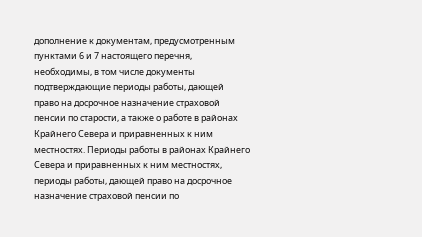дополнение к документам, предусмотренным пунктами 6 и 7 настоящего перечня, необходимы, в том числе документы подтверждающие периоды работы, дающей право на досрочное назначение страховой пенсии по старости, а также о работе в районах Крайнего Севера и приравненных к ним местностях. Периоды работы в районах Крайнего Севера и приравненных к ним местностях, периоды работы, дающей право на досрочное назначение страховой пенсии по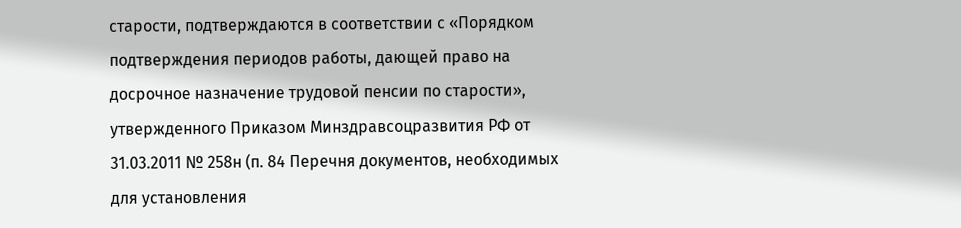старости, подтверждаются в соответствии с «Порядком подтверждения периодов работы, дающей право на досрочное назначение трудовой пенсии по старости», утвержденного Приказом Минздравсоцразвития РФ от 31.03.2011 № 258н (п. 84 Перечня документов, необходимых для установления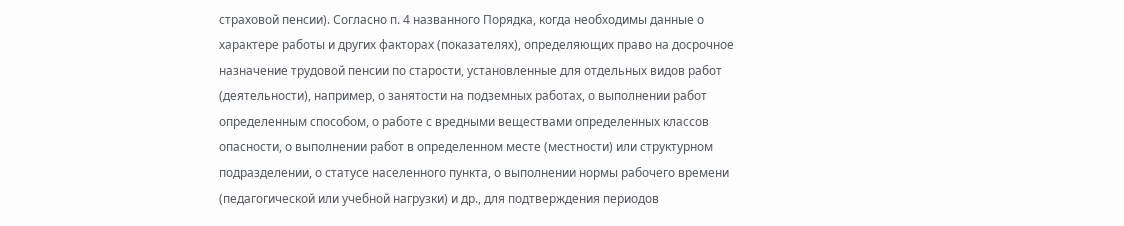страховой пенсии). Согласно п. 4 названного Порядка, когда необходимы данные о характере работы и других факторах (показателях), определяющих право на досрочное назначение трудовой пенсии по старости, установленные для отдельных видов работ (деятельности), например, о занятости на подземных работах, о выполнении работ определенным способом, о работе с вредными веществами определенных классов опасности, о выполнении работ в определенном месте (местности) или структурном подразделении, о статусе населенного пункта, о выполнении нормы рабочего времени (педагогической или учебной нагрузки) и др., для подтверждения периодов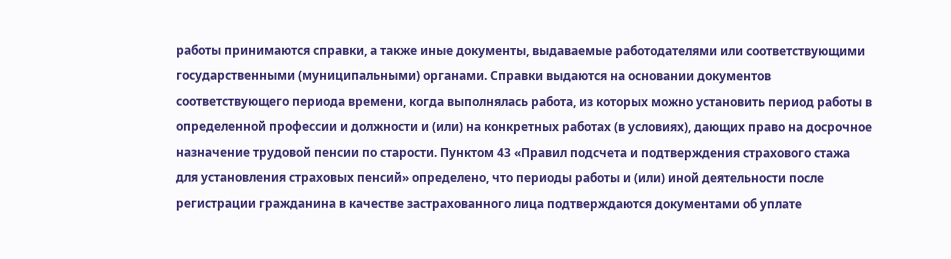работы принимаются справки, а также иные документы, выдаваемые работодателями или соответствующими государственными (муниципальными) органами. Справки выдаются на основании документов соответствующего периода времени, когда выполнялась работа, из которых можно установить период работы в определенной профессии и должности и (или) на конкретных работах (в условиях), дающих право на досрочное назначение трудовой пенсии по старости. Пунктом 43 «Правил подсчета и подтверждения страхового стажа для установления страховых пенсий» определено, что периоды работы и (или) иной деятельности после регистрации гражданина в качестве застрахованного лица подтверждаются документами об уплате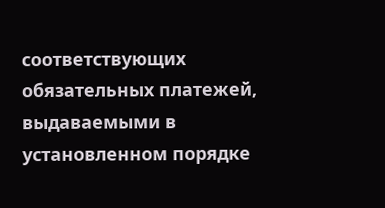соответствующих обязательных платежей, выдаваемыми в установленном порядке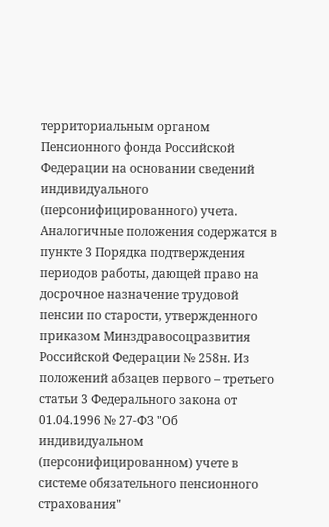территориальным органом Пенсионного фонда Российской Федерации на основании сведений индивидуального (персонифицированного) учета. Аналогичные положения содержатся в пункте 3 Порядка подтверждения периодов работы, дающей право на досрочное назначение трудовой пенсии по старости, утвержденного приказом Минздравосоцразвития Российской Федерации № 258н. Из положений абзацев первого – третьего статьи 3 Федерального закона от 01.04.1996 № 27-ФЗ "Об индивидуальном (персонифицированном) учете в системе обязательного пенсионного страхования"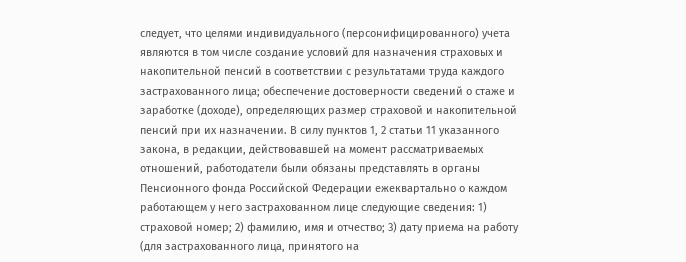следует, что целями индивидуального (персонифицированного) учета являются в том числе создание условий для назначения страховых и накопительной пенсий в соответствии с результатами труда каждого застрахованного лица; обеспечение достоверности сведений о стаже и заработке (доходе), определяющих размер страховой и накопительной пенсий при их назначении. В силу пунктов 1, 2 статьи 11 указанного закона, в редакции, действовавшей на момент рассматриваемых отношений, работодатели были обязаны представлять в органы Пенсионного фонда Российской Федерации ежеквартально о каждом работающем у него застрахованном лице следующие сведения: 1) страховой номер; 2) фамилию, имя и отчество; 3) дату приема на работу (для застрахованного лица, принятого на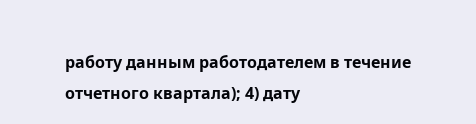работу данным работодателем в течение отчетного квартала); 4) дату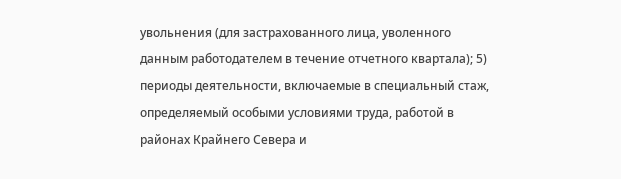увольнения (для застрахованного лица, уволенного данным работодателем в течение отчетного квартала); 5) периоды деятельности, включаемые в специальный стаж, определяемый особыми условиями труда, работой в районах Крайнего Севера и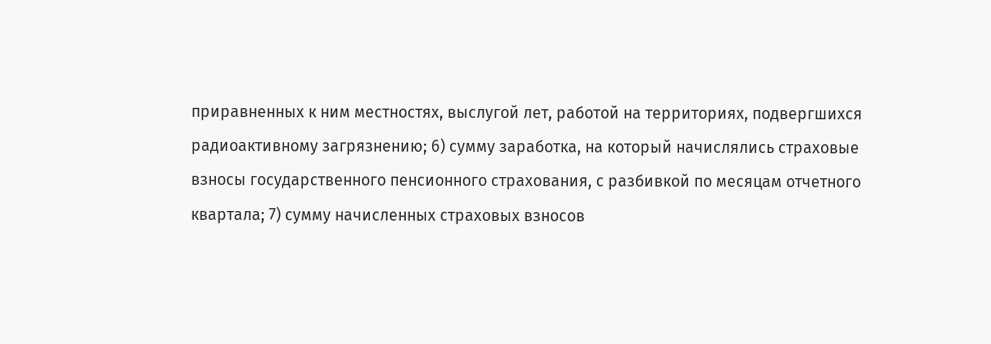приравненных к ним местностях, выслугой лет, работой на территориях, подвергшихся радиоактивному загрязнению; 6) сумму заработка, на который начислялись страховые взносы государственного пенсионного страхования, с разбивкой по месяцам отчетного квартала; 7) сумму начисленных страховых взносов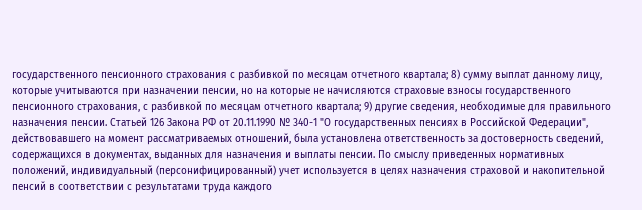государственного пенсионного страхования с разбивкой по месяцам отчетного квартала; 8) сумму выплат данному лицу, которые учитываются при назначении пенсии, но на которые не начисляются страховые взносы государственного пенсионного страхования, с разбивкой по месяцам отчетного квартала; 9) другие сведения, необходимые для правильного назначения пенсии. Статьей 126 Закона РФ от 20.11.1990 № 340-1 "О государственных пенсиях в Российской Федерации", действовавшего на момент рассматриваемых отношений, была установлена ответственность за достоверность сведений, содержащихся в документах, выданных для назначения и выплаты пенсии. По смыслу приведенных нормативных положений, индивидуальный (персонифицированный) учет используется в целях назначения страховой и накопительной пенсий в соответствии с результатами труда каждого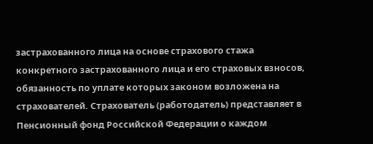застрахованного лица на основе страхового стажа конкретного застрахованного лица и его страховых взносов, обязанность по уплате которых законом возложена на страхователей. Страхователь (работодатель) представляет в Пенсионный фонд Российской Федерации о каждом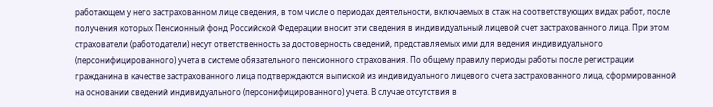работающем у него застрахованном лице сведения, в том числе о периодах деятельности, включаемых в стаж на соответствующих видах работ, после получения которых Пенсионный фонд Российской Федерации вносит эти сведения в индивидуальный лицевой счет застрахованного лица. При этом страхователи (работодатели) несут ответственность за достоверность сведений, представляемых ими для ведения индивидуального (персонифицированного) учета в системе обязательного пенсионного страхования. По общему правилу периоды работы после регистрации гражданина в качестве застрахованного лица подтверждаются выпиской из индивидуального лицевого счета застрахованного лица, сформированной на основании сведений индивидуального (персонифицированного) учета. В случае отсутствия в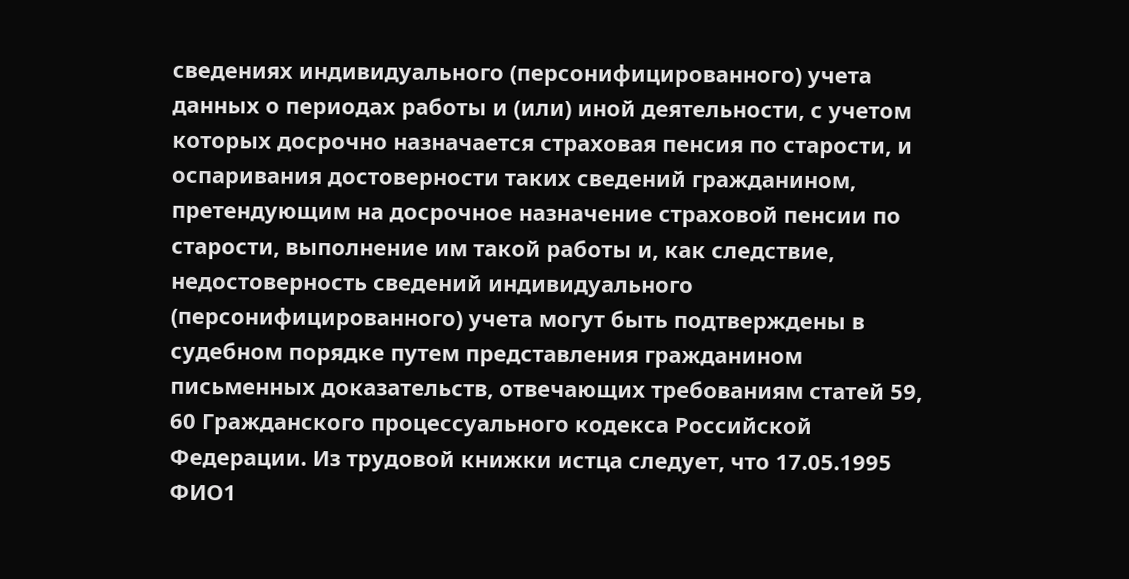сведениях индивидуального (персонифицированного) учета данных о периодах работы и (или) иной деятельности, с учетом которых досрочно назначается страховая пенсия по старости, и оспаривания достоверности таких сведений гражданином, претендующим на досрочное назначение страховой пенсии по старости, выполнение им такой работы и, как следствие, недостоверность сведений индивидуального (персонифицированного) учета могут быть подтверждены в судебном порядке путем представления гражданином письменных доказательств, отвечающих требованиям статей 59, 60 Гражданского процессуального кодекса Российской Федерации. Из трудовой книжки истца следует, что 17.05.1995 ФИО1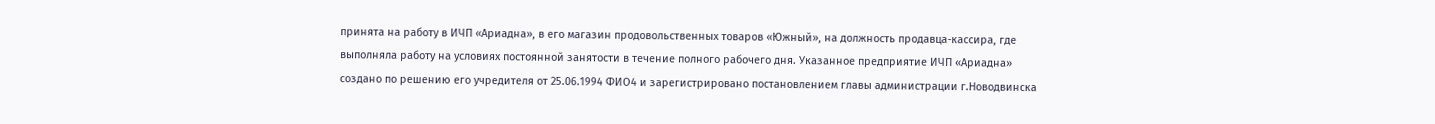принята на работу в ИЧП «Ариадна», в его магазин продовольственных товаров «Южный», на должность продавца-кассира, где выполняла работу на условиях постоянной занятости в течение полного рабочего дня. Указанное предприятие ИЧП «Ариадна» создано по решению его учредителя от 25.06.1994 ФИО4 и зарегистрировано постановлением главы администрации г.Новодвинска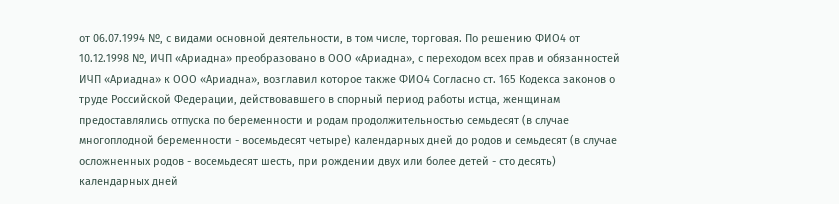от 06.07.1994 №, с видами основной деятельности, в том числе, торговая. По решению ФИО4 от 10.12.1998 №, ИЧП «Ариадна» преобразовано в ООО «Ариадна», с переходом всех прав и обязанностей ИЧП «Ариадна» к ООО «Ариадна», возглавил которое также ФИО4 Согласно ст. 165 Кодекса законов о труде Российской Федерации, действовавшего в спорный период работы истца, женщинам предоставлялись отпуска по беременности и родам продолжительностью семьдесят (в случае многоплодной беременности - восемьдесят четыре) календарных дней до родов и семьдесят (в случае осложненных родов - восемьдесят шесть, при рождении двух или более детей - сто десять) календарных дней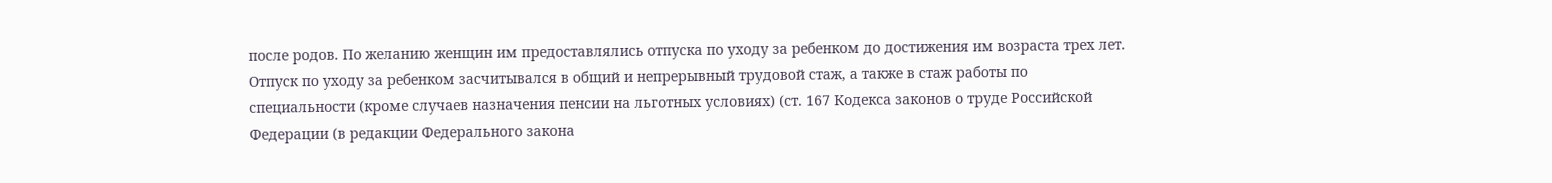после родов. По желанию женщин им предоставлялись отпуска по уходу за ребенком до достижения им возраста трех лет. Отпуск по уходу за ребенком засчитывался в общий и непрерывный трудовой стаж, а также в стаж работы по специальности (кроме случаев назначения пенсии на льготных условиях) (ст. 167 Кодекса законов о труде Российской Федерации (в редакции Федерального закона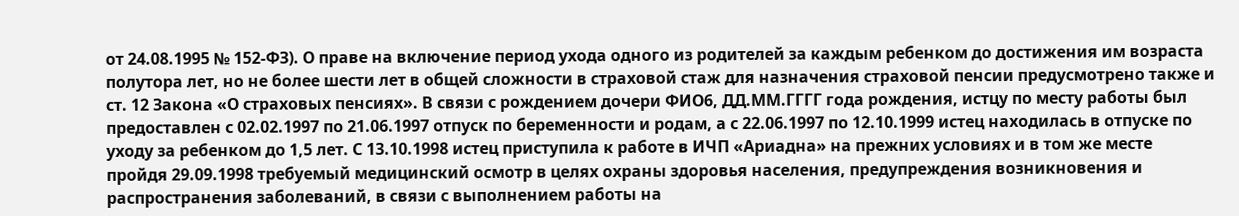от 24.08.1995 № 152-ФЗ). О праве на включение период ухода одного из родителей за каждым ребенком до достижения им возраста полутора лет, но не более шести лет в общей сложности в страховой стаж для назначения страховой пенсии предусмотрено также и ст. 12 Закона «О страховых пенсиях». В связи с рождением дочери ФИО6, ДД.ММ.ГГГГ года рождения, истцу по месту работы был предоставлен с 02.02.1997 по 21.06.1997 отпуск по беременности и родам, а с 22.06.1997 по 12.10.1999 истец находилась в отпуске по уходу за ребенком до 1,5 лет. С 13.10.1998 истец приступила к работе в ИЧП «Ариадна» на прежних условиях и в том же месте пройдя 29.09.1998 требуемый медицинский осмотр в целях охраны здоровья населения, предупреждения возникновения и распространения заболеваний, в связи с выполнением работы на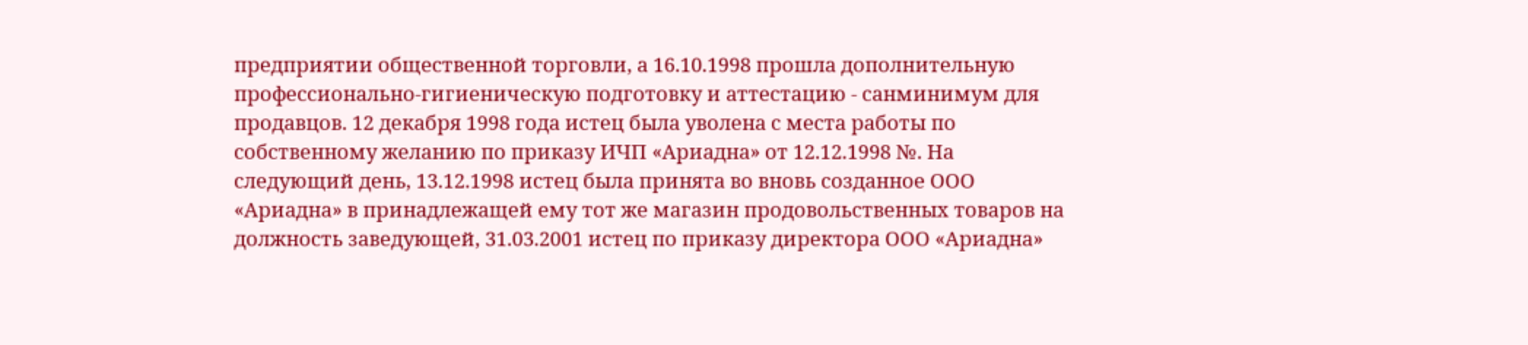предприятии общественной торговли, а 16.10.1998 прошла дополнительную профессионально-гигиеническую подготовку и аттестацию - санминимум для продавцов. 12 декабря 1998 года истец была уволена с места работы по собственному желанию по приказу ИЧП «Ариадна» от 12.12.1998 №. На следующий день, 13.12.1998 истец была принята во вновь созданное ООО «Ариадна» в принадлежащей ему тот же магазин продовольственных товаров на должность заведующей, 31.03.2001 истец по приказу директора ООО «Ариадна»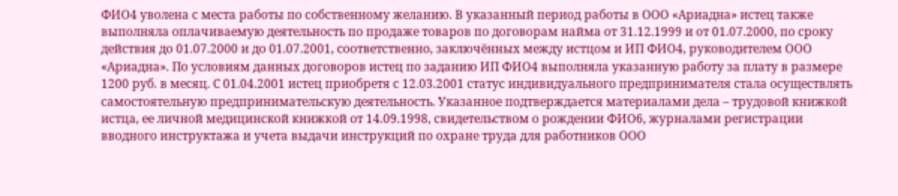ФИО4 уволена с места работы по собственному желанию. В указанный период работы в ООО «Ариадна» истец также выполняла оплачиваемую деятельность по продаже товаров по договорам найма от 31.12.1999 и от 01.07.2000, по сроку действия до 01.07.2000 и до 01.07.2001, соответственно, заключённых между истцом и ИП ФИО4, руководителем ООО «Ариадна». По условиям данных договоров истец по заданию ИП ФИО4 выполняла указанную работу за плату в размере 1200 руб. в месяц. С 01.04.2001 истец приобретя с 12.03.2001 статус индивидуального предпринимателя стала осуществлять самостоятельную предпринимательскую деятельность. Указанное подтверждается материалами дела – трудовой книжкой истца, ее личной медицинской книжкой от 14.09.1998, свидетельством о рождении ФИО6, журналами регистрации вводного инструктажа и учета выдачи инструкций по охране труда для работников ООО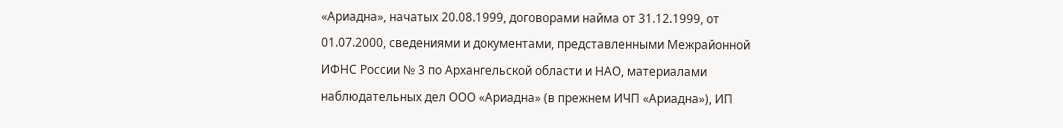«Ариадна», начатых 20.08.1999, договорами найма от 31.12.1999, от 01.07.2000, сведениями и документами, представленными Межрайонной ИФНС России № 3 по Архангельской области и НАО, материалами наблюдательных дел ООО «Ариадна» (в прежнем ИЧП «Ариадна»), ИП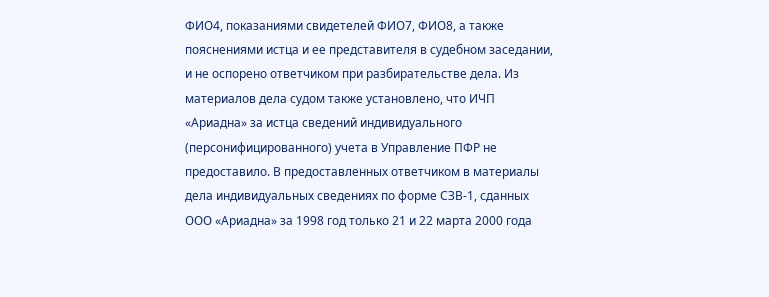ФИО4, показаниями свидетелей ФИО7, ФИО8, а также пояснениями истца и ее представителя в судебном заседании, и не оспорено ответчиком при разбирательстве дела. Из материалов дела судом также установлено, что ИЧП «Ариадна» за истца сведений индивидуального (персонифицированного) учета в Управление ПФР не предоставило. В предоставленных ответчиком в материалы дела индивидуальных сведениях по форме СЗВ-1, сданных ООО «Ариадна» за 1998 год только 21 и 22 марта 2000 года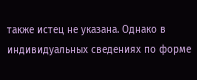также истец не указана. Однако в индивидуальных сведениях по форме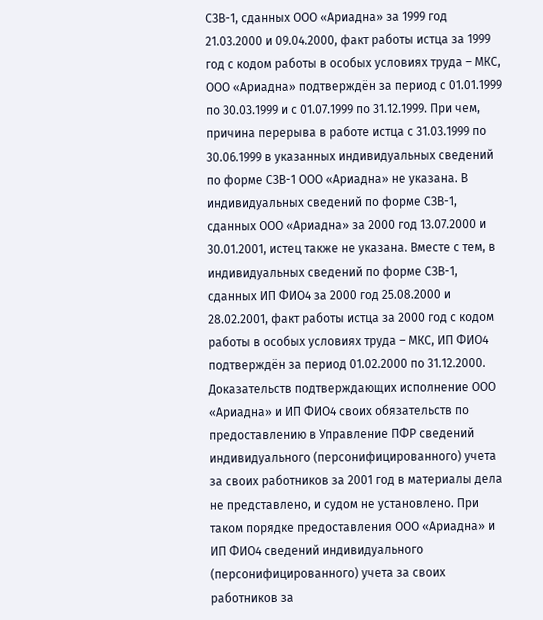СЗВ-1, сданных ООО «Ариадна» за 1999 год 21.03.2000 и 09.04.2000, факт работы истца за 1999 год с кодом работы в особых условиях труда – МКС, ООО «Ариадна» подтверждён за период с 01.01.1999 по 30.03.1999 и с 01.07.1999 по 31.12.1999. При чем, причина перерыва в работе истца с 31.03.1999 по 30.06.1999 в указанных индивидуальных сведений по форме СЗВ-1 ООО «Ариадна» не указана. В индивидуальных сведений по форме СЗВ-1, сданных ООО «Ариадна» за 2000 год 13.07.2000 и 30.01.2001, истец также не указана. Вместе с тем, в индивидуальных сведений по форме СЗВ-1, сданных ИП ФИО4 за 2000 год 25.08.2000 и 28.02.2001, факт работы истца за 2000 год с кодом работы в особых условиях труда – МКС, ИП ФИО4 подтверждён за период 01.02.2000 по 31.12.2000. Доказательств подтверждающих исполнение ООО «Ариадна» и ИП ФИО4 своих обязательств по предоставлению в Управление ПФР сведений индивидуального (персонифицированного) учета за своих работников за 2001 год в материалы дела не представлено, и судом не установлено. При таком порядке предоставления ООО «Ариадна» и ИП ФИО4 сведений индивидуального (персонифицированного) учета за своих работников за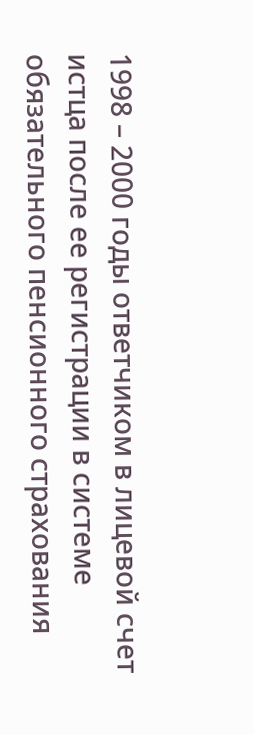1998 – 2000 годы ответчиком в лицевой счет истца после ее регистрации в системе обязательного пенсионного страхования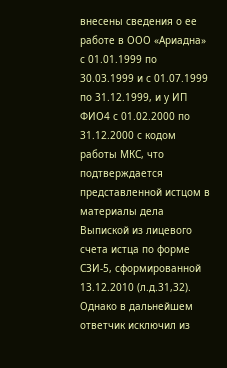внесены сведения о ее работе в ООО «Ариадна» с 01.01.1999 по 30.03.1999 и с 01.07.1999 по 31.12.1999, и у ИП ФИО4 с 01.02.2000 по 31.12.2000 с кодом работы МКС, что подтверждается представленной истцом в материалы дела Выпиской из лицевого счета истца по форме СЗИ-5, сформированной 13.12.2010 (л.д.31,32). Однако в дальнейшем ответчик исключил из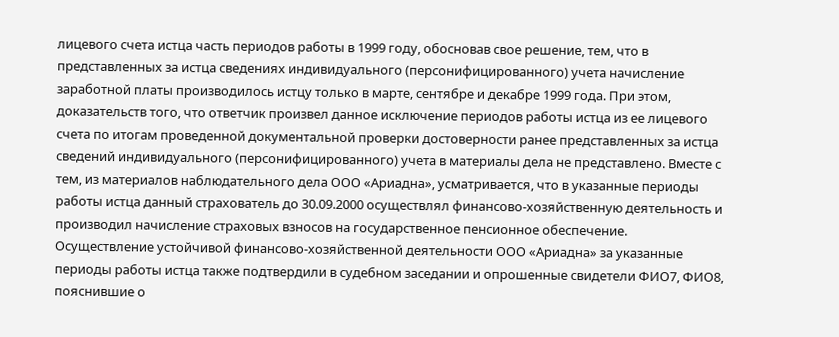лицевого счета истца часть периодов работы в 1999 году, обосновав свое решение, тем, что в представленных за истца сведениях индивидуального (персонифицированного) учета начисление заработной платы производилось истцу только в марте, сентябре и декабре 1999 года. При этом, доказательств того, что ответчик произвел данное исключение периодов работы истца из ее лицевого счета по итогам проведенной документальной проверки достоверности ранее представленных за истца сведений индивидуального (персонифицированного) учета в материалы дела не представлено. Вместе с тем, из материалов наблюдательного дела ООО «Ариадна», усматривается, что в указанные периоды работы истца данный страхователь до 30.09.2000 осуществлял финансово-хозяйственную деятельность и производил начисление страховых взносов на государственное пенсионное обеспечение. Осуществление устойчивой финансово-хозяйственной деятельности ООО «Ариадна» за указанные периоды работы истца также подтвердили в судебном заседании и опрошенные свидетели ФИО7, ФИО8, пояснившие о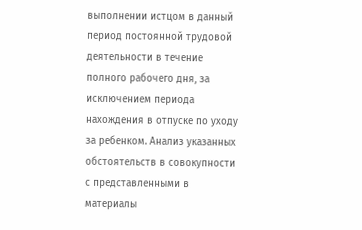выполнении истцом в данный период постоянной трудовой деятельности в течение полного рабочего дня, за исключением периода нахождения в отпуске по уходу за ребенком. Анализ указанных обстоятельств в совокупности с представленными в материалы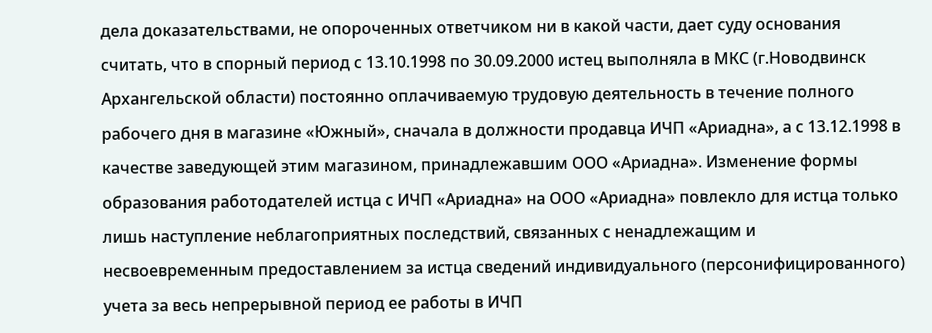дела доказательствами, не опороченных ответчиком ни в какой части, дает суду основания считать, что в спорный период с 13.10.1998 по 30.09.2000 истец выполняла в МКС (г.Новодвинск Архангельской области) постоянно оплачиваемую трудовую деятельность в течение полного рабочего дня в магазине «Южный», сначала в должности продавца ИЧП «Ариадна», а с 13.12.1998 в качестве заведующей этим магазином, принадлежавшим ООО «Ариадна». Изменение формы образования работодателей истца с ИЧП «Ариадна» на ООО «Ариадна» повлекло для истца только лишь наступление неблагоприятных последствий, связанных с ненадлежащим и несвоевременным предоставлением за истца сведений индивидуального (персонифицированного) учета за весь непрерывной период ее работы в ИЧП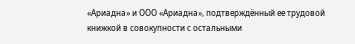«Ариадна» и ООО «Ариадна», подтверждённый ее трудовой книжкой в совокупности с остальными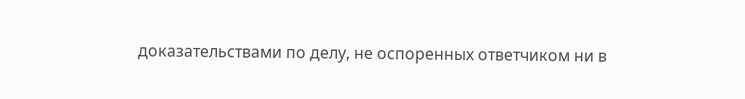доказательствами по делу, не оспоренных ответчиком ни в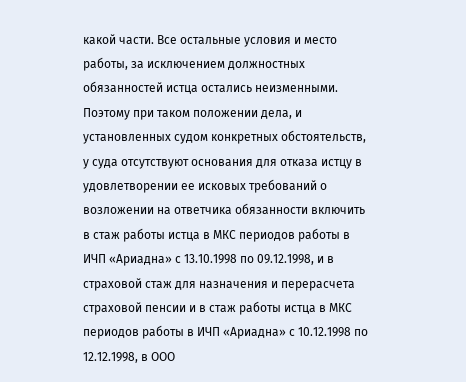какой части. Все остальные условия и место работы, за исключением должностных обязанностей истца остались неизменными. Поэтому при таком положении дела, и установленных судом конкретных обстоятельств, у суда отсутствуют основания для отказа истцу в удовлетворении ее исковых требований о возложении на ответчика обязанности включить в стаж работы истца в МКС периодов работы в ИЧП «Ариадна» с 13.10.1998 по 09.12.1998, и в страховой стаж для назначения и перерасчета страховой пенсии и в стаж работы истца в МКС периодов работы в ИЧП «Ариадна» с 10.12.1998 по 12.12.1998, в ООО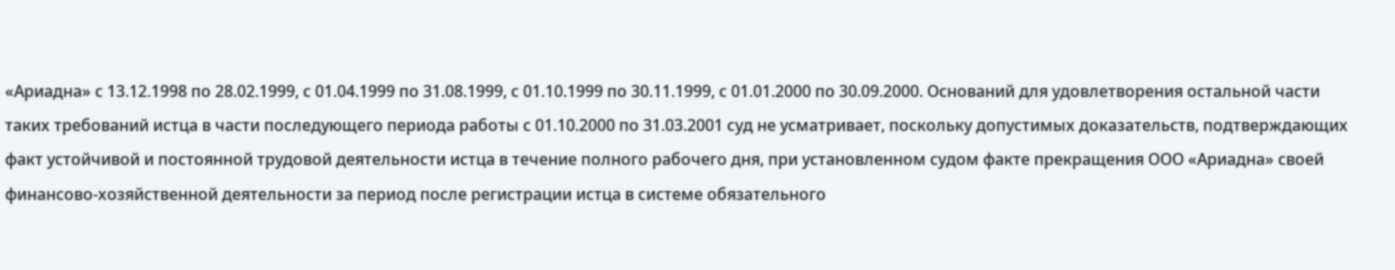«Ариадна» с 13.12.1998 по 28.02.1999, с 01.04.1999 по 31.08.1999, с 01.10.1999 по 30.11.1999, с 01.01.2000 по 30.09.2000. Оснований для удовлетворения остальной части таких требований истца в части последующего периода работы с 01.10.2000 по 31.03.2001 суд не усматривает, поскольку допустимых доказательств, подтверждающих факт устойчивой и постоянной трудовой деятельности истца в течение полного рабочего дня, при установленном судом факте прекращения ООО «Ариадна» своей финансово-хозяйственной деятельности за период после регистрации истца в системе обязательного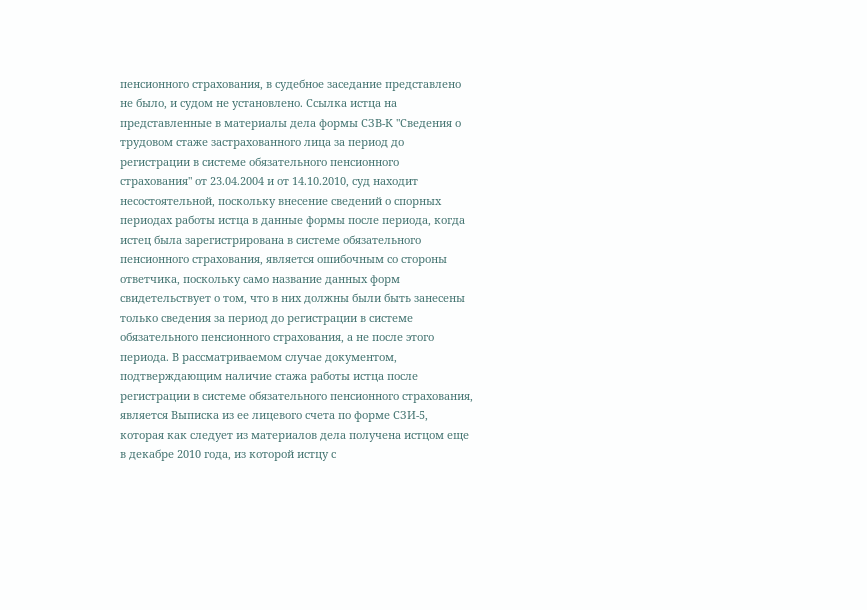пенсионного страхования, в судебное заседание представлено не было, и судом не установлено. Ссылка истца на представленные в материалы дела формы СЗВ-К "Сведения о трудовом стаже застрахованного лица за период до регистрации в системе обязательного пенсионного страхования" от 23.04.2004 и от 14.10.2010, суд находит несостоятельной, поскольку внесение сведений о спорных периодах работы истца в данные формы после периода, когда истец была зарегистрирована в системе обязательного пенсионного страхования, является ошибочным со стороны ответчика, поскольку само название данных форм свидетельствует о том, что в них должны были быть занесены только сведения за период до регистрации в системе обязательного пенсионного страхования, а не после этого периода. В рассматриваемом случае документом, подтверждающим наличие стажа работы истца после регистрации в системе обязательного пенсионного страхования, является Выписка из ее лицевого счета по форме СЗИ-5, которая как следует из материалов дела получена истцом еще в декабре 2010 года, из которой истцу с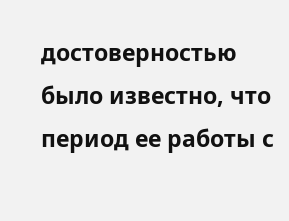достоверностью было известно, что период ее работы с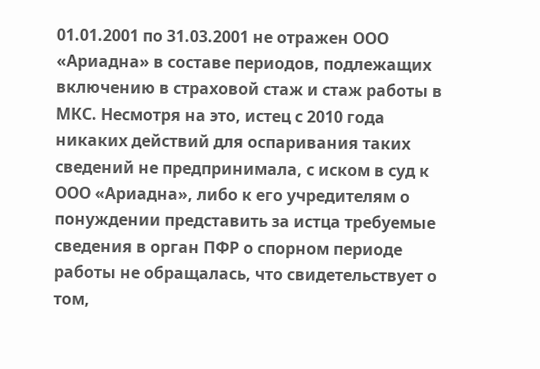01.01.2001 по 31.03.2001 не отражен ООО «Ариадна» в составе периодов, подлежащих включению в страховой стаж и стаж работы в МКС. Несмотря на это, истец с 2010 года никаких действий для оспаривания таких сведений не предпринимала, с иском в суд к ООО «Ариадна», либо к его учредителям о понуждении представить за истца требуемые сведения в орган ПФР о спорном периоде работы не обращалась, что свидетельствует о том,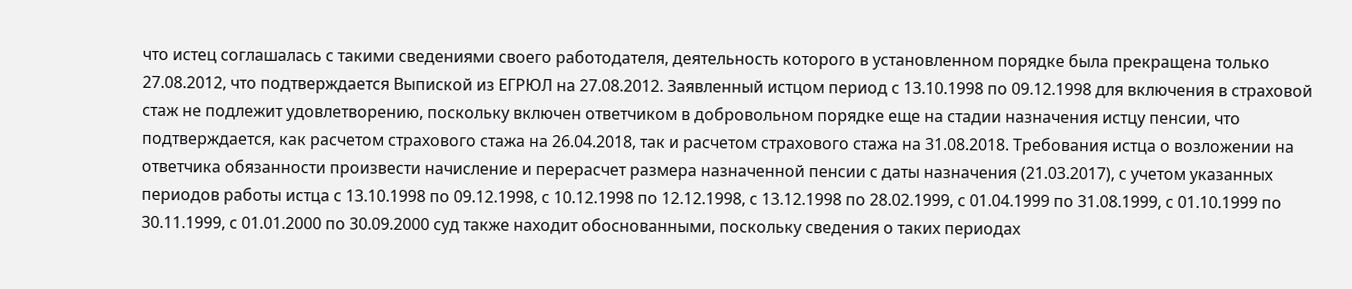что истец соглашалась с такими сведениями своего работодателя, деятельность которого в установленном порядке была прекращена только 27.08.2012, что подтверждается Выпиской из ЕГРЮЛ на 27.08.2012. Заявленный истцом период с 13.10.1998 по 09.12.1998 для включения в страховой стаж не подлежит удовлетворению, поскольку включен ответчиком в добровольном порядке еще на стадии назначения истцу пенсии, что подтверждается, как расчетом страхового стажа на 26.04.2018, так и расчетом страхового стажа на 31.08.2018. Требования истца о возложении на ответчика обязанности произвести начисление и перерасчет размера назначенной пенсии с даты назначения (21.03.2017), с учетом указанных периодов работы истца с 13.10.1998 по 09.12.1998, с 10.12.1998 по 12.12.1998, с 13.12.1998 по 28.02.1999, с 01.04.1999 по 31.08.1999, с 01.10.1999 по 30.11.1999, с 01.01.2000 по 30.09.2000 суд также находит обоснованными, поскольку сведения о таких периодах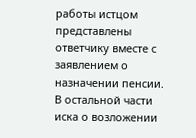работы истцом представлены ответчику вместе с заявлением о назначении пенсии. В остальной части иска о возложении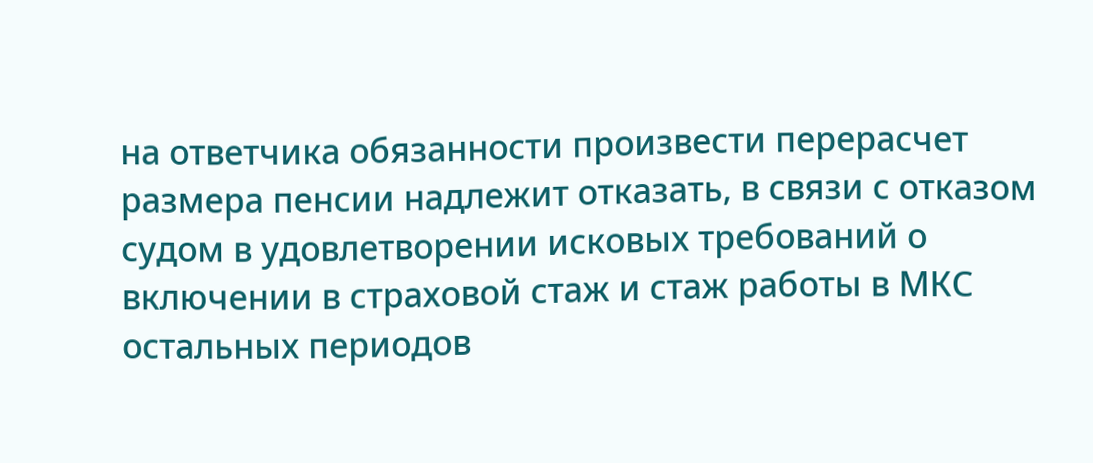на ответчика обязанности произвести перерасчет размера пенсии надлежит отказать, в связи с отказом судом в удовлетворении исковых требований о включении в страховой стаж и стаж работы в МКС остальных периодов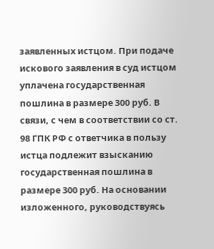заявленных истцом. При подаче искового заявления в суд истцом уплачена государственная пошлина в размере 300 руб. В связи, с чем в соответствии со ст. 98 ГПК РФ с ответчика в пользу истца подлежит взысканию государственная пошлина в размере 300 руб. На основании изложенного, руководствуясь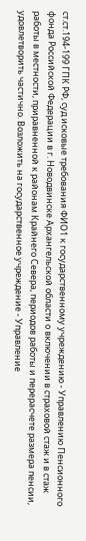ст.ст.194-199 ГПК РФ, суд исковые требования ФИО1 к государственному учреждению - Управлению Пенсионного фонда Российской Федерации в г. Новодвинске Архангельской области о включении в страховой стаж и в стаж работы в местности, приравненной к районам Крайнего Севера, периодов работы и перерасчете размера пенсии, удовлетворить частично. Возложить на государственное учреждение - Управление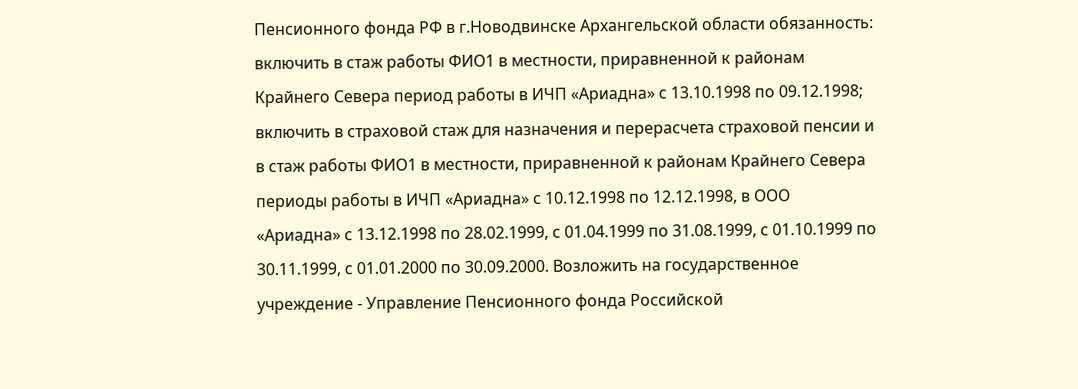Пенсионного фонда РФ в г.Новодвинске Архангельской области обязанность: включить в стаж работы ФИО1 в местности, приравненной к районам Крайнего Севера период работы в ИЧП «Ариадна» с 13.10.1998 по 09.12.1998; включить в страховой стаж для назначения и перерасчета страховой пенсии и в стаж работы ФИО1 в местности, приравненной к районам Крайнего Севера периоды работы в ИЧП «Ариадна» с 10.12.1998 по 12.12.1998, в ООО «Ариадна» с 13.12.1998 по 28.02.1999, с 01.04.1999 по 31.08.1999, с 01.10.1999 по 30.11.1999, с 01.01.2000 по 30.09.2000. Возложить на государственное учреждение - Управление Пенсионного фонда Российской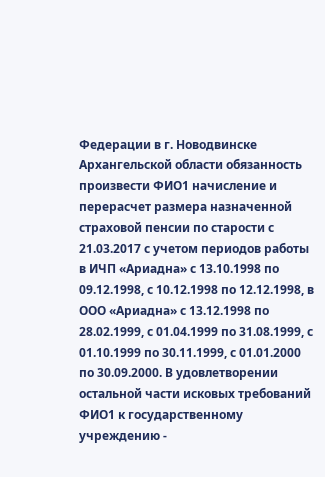Федерации в г. Новодвинске Архангельской области обязанность произвести ФИО1 начисление и перерасчет размера назначенной страховой пенсии по старости с 21.03.2017 с учетом периодов работы в ИЧП «Ариадна» с 13.10.1998 по 09.12.1998, с 10.12.1998 по 12.12.1998, в ООО «Ариадна» с 13.12.1998 по 28.02.1999, с 01.04.1999 по 31.08.1999, с 01.10.1999 по 30.11.1999, с 01.01.2000 по 30.09.2000. В удовлетворении остальной части исковых требований ФИО1 к государственному учреждению -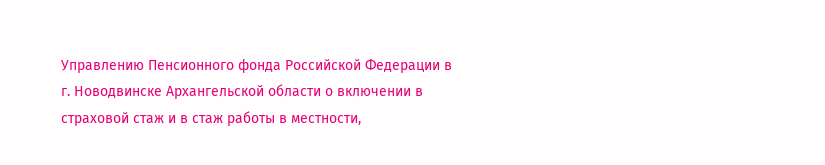Управлению Пенсионного фонда Российской Федерации в г. Новодвинске Архангельской области о включении в страховой стаж и в стаж работы в местности,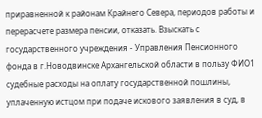приравненной к районам Крайнего Севера, периодов работы и перерасчете размера пенсии, отказать. Взыскать с государственного учреждения - Управления Пенсионного фонда в г.Новодвинске Архангельской области в пользу ФИО1 судебные расходы на оплату государственной пошлины, уплаченную истцом при подаче искового заявления в суд, в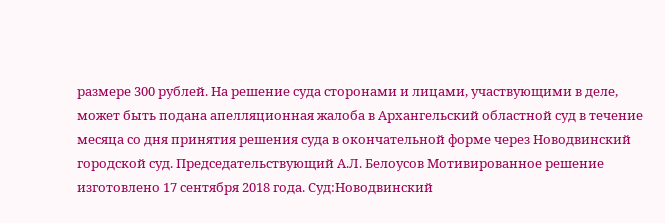размере 300 рублей. На решение суда сторонами и лицами, участвующими в деле, может быть подана апелляционная жалоба в Архангельский областной суд в течение месяца со дня принятия решения суда в окончательной форме через Новодвинский городской суд. Председательствующий А.Л. Белоусов Мотивированное решение изготовлено 17 сентября 2018 года. Суд:Новодвинский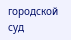городской суд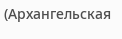(Архангельская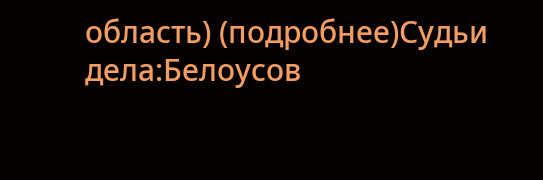область) (подробнее)Судьи дела:Белоусов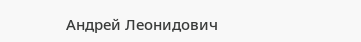Андрей Леонидович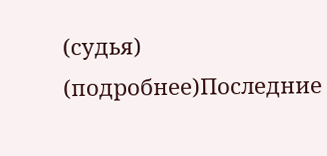(судья) (подробнее)Последние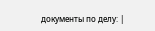документы по делу: |